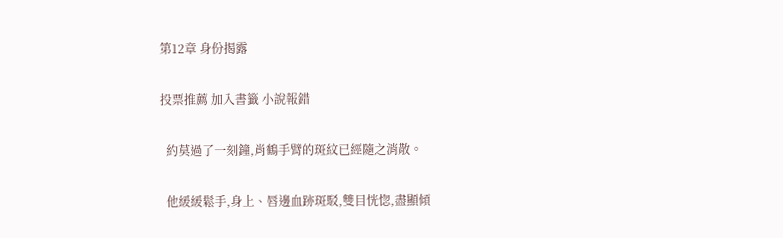第12章 身份揭露

投票推薦 加入書籤 小說報錯

  約莫過了一刻鐘,肖鶴手臂的斑紋已經隨之消散。

  他緩緩鬆手,身上、唇邊血跡斑駁,雙目恍惚,盡顯傾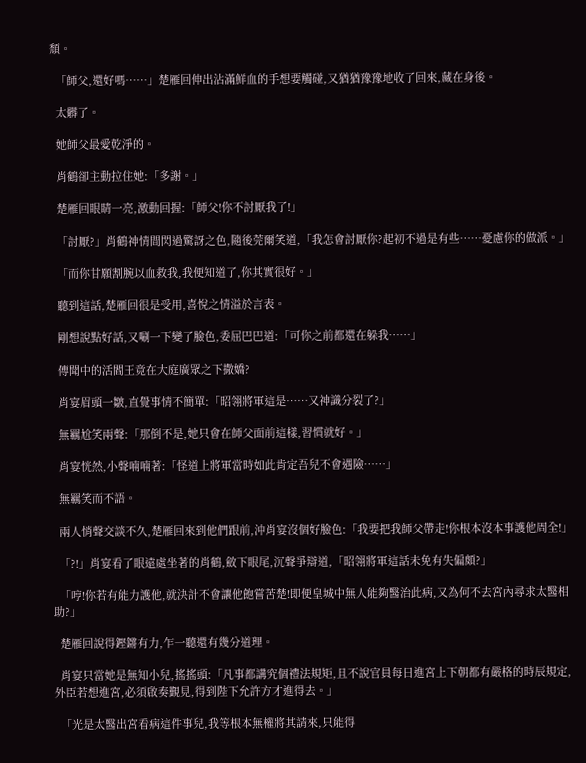頹。

  「師父,還好嗎……」楚雁回伸出沾滿鮮血的手想要觸碰,又猶猶豫豫地收了回來,藏在身後。

  太髒了。

  她師父最愛乾淨的。

  肖鶴卻主動拉住她:「多謝。」

  楚雁回眼睛一亮,激動回握:「師父!你不討厭我了!」

  「討厭?」肖鶴神情間閃過驚訝之色,隨後莞爾笑道,「我怎會討厭你?起初不過是有些……憂慮你的做派。」

  「而你甘願割腕以血救我,我便知道了,你其實很好。」

  聽到這話,楚雁回很是受用,喜悅之情溢於言表。

  剛想說點好話,又唰一下變了臉色,委屈巴巴道:「可你之前都還在躲我……」

  傳聞中的活閻王竟在大庭廣眾之下撒嬌?

  肖宴眉頭一皺,直覺事情不簡單:「昭翎將軍這是……又神識分裂了?」

  無羈尬笑兩聲:「那倒不是,她只會在師父面前這樣,習慣就好。」

  肖宴恍然,小聲喃喃著:「怪道上將軍當時如此肯定吾兒不會遇險……」

  無羈笑而不語。

  兩人悄聲交談不久,楚雁回來到他們跟前,沖肖宴沒個好臉色:「我要把我師父帶走!你根本沒本事護他周全!」

  「?!」肖宴看了眼遠處坐著的肖鶴,斂下眼尾,沉聲爭辯道,「昭翎將軍這話未免有失偏頗?」

  「哼!你若有能力護他,就決計不會讓他飽嘗苦楚!即便皇城中無人能夠醫治此病,又為何不去宮內尋求太醫相助?」

  楚雁回說得鏗鏘有力,乍一聽還有幾分道理。

  肖宴只當她是無知小兒,搖搖頭:「凡事都講究個禮法規矩,且不說官員每日進宮上下朝都有嚴格的時辰規定,外臣若想進宮,必須啟奏覲見,得到陛下允許方才進得去。」

  「光是太醫出宮看病這件事兒,我等根本無權將其請來,只能得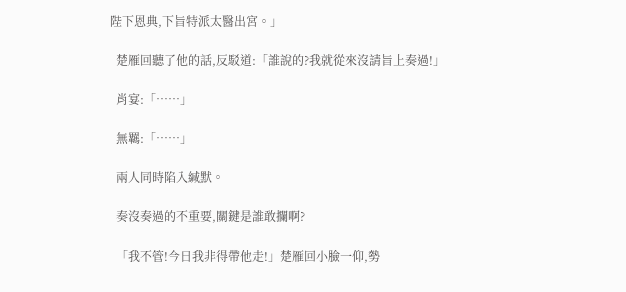陛下恩典,下旨特派太醫出宮。」

  楚雁回聽了他的話,反駁道:「誰說的?我就從來沒請旨上奏過!」

  肖宴:「……」

  無羈:「……」

  兩人同時陷入緘默。

  奏沒奏過的不重要,關鍵是誰敢攔啊?

  「我不管!今日我非得帶他走!」楚雁回小臉一仰,勢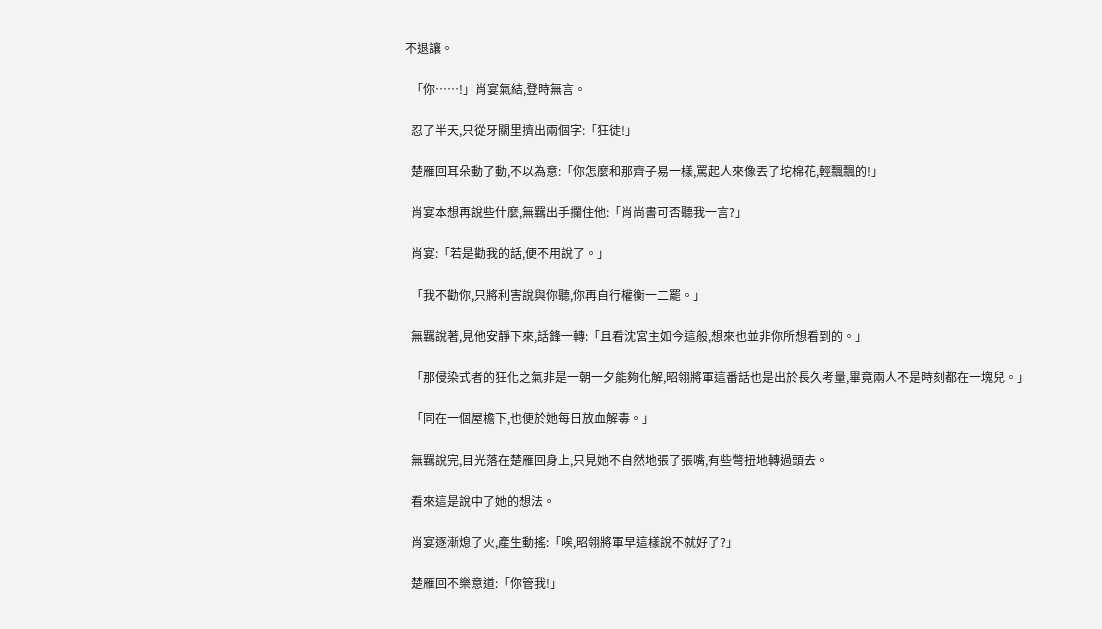不退讓。

  「你……!」肖宴氣結,登時無言。

  忍了半天,只從牙關里擠出兩個字:「狂徒!」

  楚雁回耳朵動了動,不以為意:「你怎麼和那齊子易一樣,罵起人來像丟了坨棉花,輕飄飄的!」

  肖宴本想再說些什麼,無羈出手攔住他:「肖尚書可否聽我一言?」

  肖宴:「若是勸我的話,便不用說了。」

  「我不勸你,只將利害說與你聽,你再自行權衡一二罷。」

  無羈說著,見他安靜下來,話鋒一轉:「且看沈宮主如今這般,想來也並非你所想看到的。」

  「那侵染式者的狂化之氣非是一朝一夕能夠化解,昭翎將軍這番話也是出於長久考量,畢竟兩人不是時刻都在一塊兒。」

  「同在一個屋檐下,也便於她每日放血解毒。」

  無羈說完,目光落在楚雁回身上,只見她不自然地張了張嘴,有些彆扭地轉過頭去。

  看來這是說中了她的想法。

  肖宴逐漸熄了火,產生動搖:「唉,昭翎將軍早這樣說不就好了?」

  楚雁回不樂意道:「你管我!」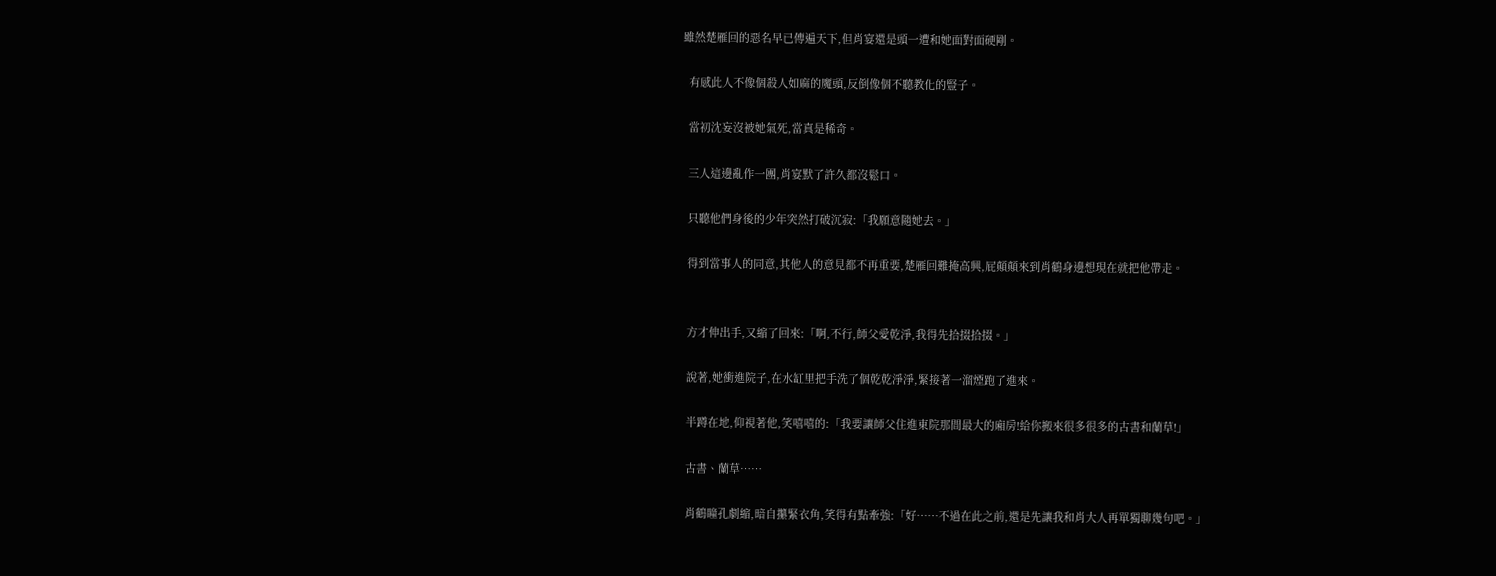雖然楚雁回的惡名早已傳遍天下,但肖宴還是頭一遭和她面對面硬剛。

  有感此人不像個殺人如麻的魔頭,反倒像個不聽教化的豎子。

  當初沈妄沒被她氣死,當真是稀奇。

  三人這邊亂作一團,肖宴默了許久都沒鬆口。

  只聽他們身後的少年突然打破沉寂:「我願意隨她去。」

  得到當事人的同意,其他人的意見都不再重要,楚雁回難掩高興,屁顛顛來到肖鶴身邊想現在就把他帶走。


  方才伸出手,又縮了回來:「啊,不行,師父愛乾淨,我得先拾掇拾掇。」

  說著,她衝進院子,在水缸里把手洗了個乾乾淨淨,緊接著一溜煙跑了進來。

  半蹲在地,仰視著他,笑嘻嘻的:「我要讓師父住進東院那間最大的廂房!給你搬來很多很多的古書和蘭草!」

  古書、蘭草……

  肖鶴瞳孔劇縮,暗自攥緊衣角,笑得有點牽強:「好……不過在此之前,還是先讓我和肖大人再單獨聊幾句吧。」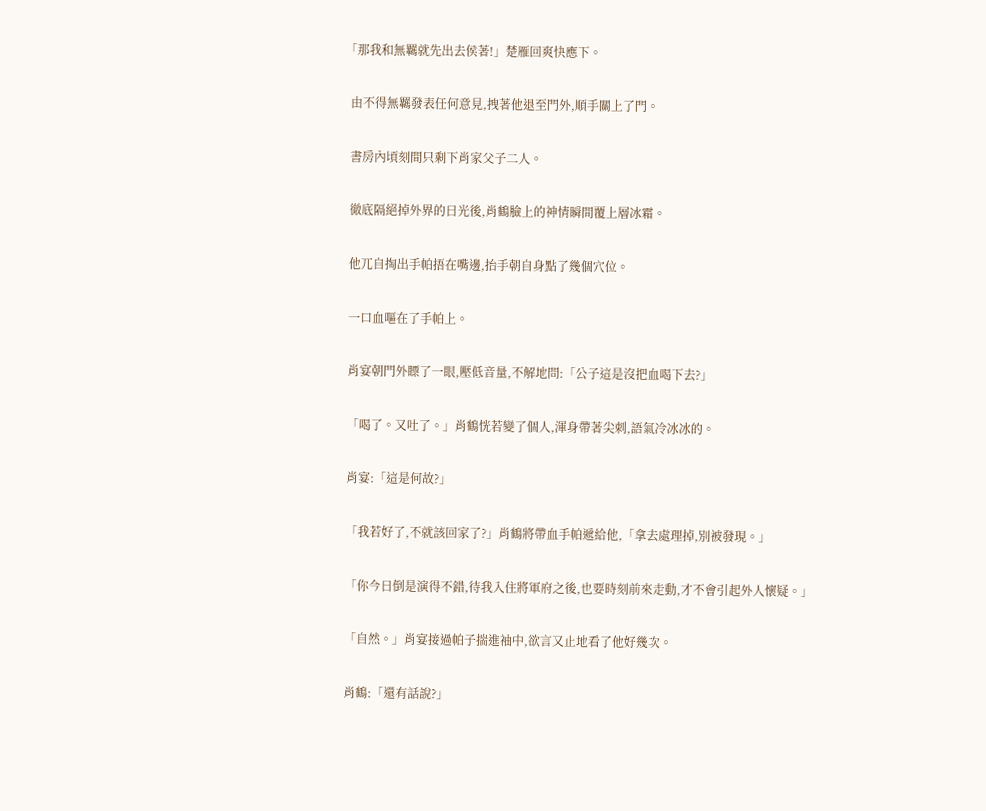「那我和無羈就先出去侯著!」楚雁回爽快應下。

  由不得無羈發表任何意見,拽著他退至門外,順手關上了門。

  書房內頃刻間只剩下肖家父子二人。

  徹底隔絕掉外界的日光後,肖鶴臉上的神情瞬間覆上層冰霜。

  他兀自掏出手帕捂在嘴邊,抬手朝自身點了幾個穴位。

  一口血嘔在了手帕上。

  肖宴朝門外瞟了一眼,壓低音量,不解地問:「公子這是沒把血喝下去?」

  「喝了。又吐了。」肖鶴恍若變了個人,渾身帶著尖刺,語氣冷冰冰的。

  肖宴:「這是何故?」

  「我若好了,不就該回家了?」肖鶴將帶血手帕遞給他,「拿去處理掉,別被發現。」

  「你今日倒是演得不錯,待我入住將軍府之後,也要時刻前來走動,才不會引起外人懷疑。」

  「自然。」肖宴接過帕子揣進袖中,欲言又止地看了他好幾次。

  肖鶴:「還有話說?」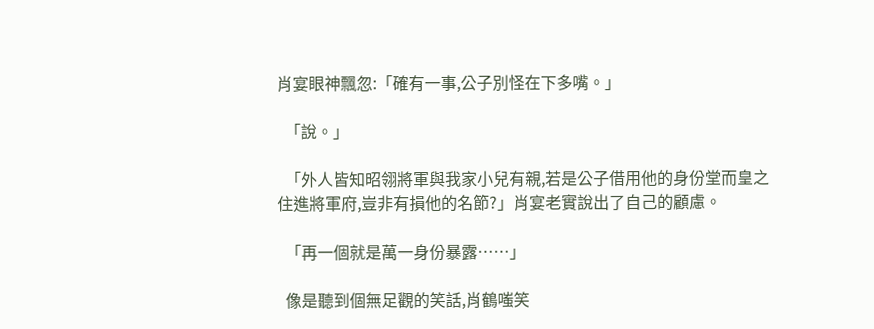肖宴眼神飄忽:「確有一事,公子別怪在下多嘴。」

  「說。」

  「外人皆知昭翎將軍與我家小兒有親,若是公子借用他的身份堂而皇之住進將軍府,豈非有損他的名節?」肖宴老實說出了自己的顧慮。

  「再一個就是萬一身份暴露……」

  像是聽到個無足觀的笑話,肖鶴嗤笑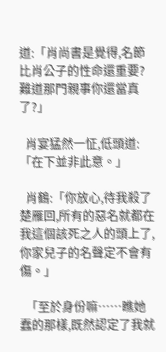道:「肖尚書是覺得,名節比肖公子的性命還重要?難道那門親事你還當真了?」

  肖宴猛然一怔,低頭道:「在下並非此意。」

  肖鶴:「你放心,待我殺了楚雁回,所有的惡名就都在我這個該死之人的頭上了,你家兒子的名聲定不會有傷。」

  「至於身份嘛……瞧她蠢的那樣,既然認定了我就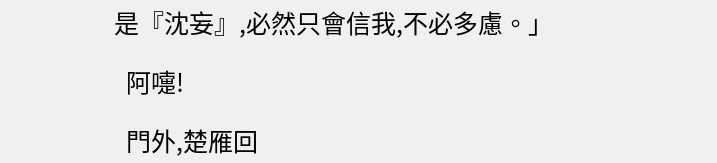是『沈妄』,必然只會信我,不必多慮。」

  阿嚏!

  門外,楚雁回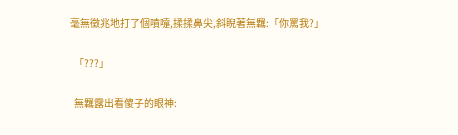毫無徵兆地打了個噴嚏,揉揉鼻尖,斜睨著無羈:「你罵我?」

  「???」

  無羈露出看傻子的眼神: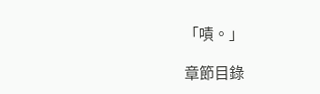「嘖。」

章節目錄